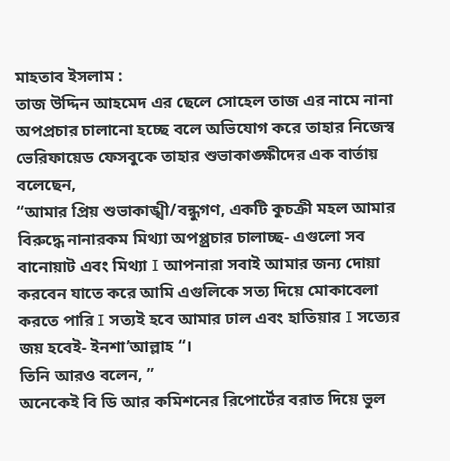মাহতাব ইসলাম :
তাজ উদ্দিন আহমেদ এর ছেলে সোহেল তাজ এর নামে নানা অপপ্রচার চালানো হচ্ছে বলে অভিযোগ করে তাহার নিজেস্ব ভেরিফায়েড ফেসবুকে তাহার শুভাকাঙ্ক্ষীদের এক বার্তায় বলেছেন,
“আমার প্রিয় শুভাকাঙ্খী/বন্ধুগণ, একটি কুচক্রী মহল আমার বিরুদ্ধে নানারকম মিথ্যা অপপ্প্রচার চালাচ্ছ- এগুলো সব বানোয়াট এবং মিথ্যা I আপনারা সবাই আমার জন্য দোয়া করবেন যাতে করে আমি এগুলিকে সত্য দিয়ে মোকাবেলা করতে পারি I সত্যই হবে আমার ঢাল এবং হাতিয়ার I সত্যের জয় হবেই- ইনশা’আল্লাহ “।
তিনি আরও বলেন, ”
অনেকেই বি ডি আর কমিশনের রিপোর্টের বরাত দিয়ে ভুল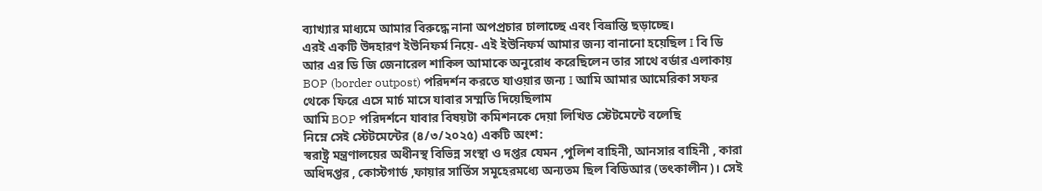ব্যাখ্যার মাধ্যমে আমার বিরুদ্ধে নানা অপপ্রচার চালাচ্ছে এবং বিভ্রান্তি ছড়াচ্ছে।
এরই একটি উদহারণ ইউনিফর্ম নিয়ে- এই ইউনিফর্ম আমার জন্য বানানো হয়েছিল I বি ডি আর এর ডি জি জেনারেল শাকিল আমাকে অনুরোধ করেছিলেন তার সাথে বর্ডার এলাকায় BOP (border outpost) পরিদর্শন করতে যাওয়ার জন্য I আমি আমার আমেরিকা সফর থেকে ফিরে এসে মার্চ মাসে যাবার সম্মতি দিয়েছিলাম
আমি BOP পরিদর্শনে যাবার বিষয়টা কমিশনকে দেয়া লিখিত স্টেটমেন্টে বলেছি
নিম্নে সেই স্টেটমেন্টের (৪/৩/২০২৫) একটি অংশ:
স্বরাষ্ট্র মন্ত্রণালয়ের অধীনস্থ বিভিন্ন সংস্থা ও দপ্তর যেমন ,পুলিশ বাহিনী, আনসার বাহিনী , কারা অধিদপ্তর , কোস্টগার্ড ,ফায়ার সার্ভিস সমূহেরমধ্যে অন্যতম ছিল বিডিআর (তৎকালীন)। সেই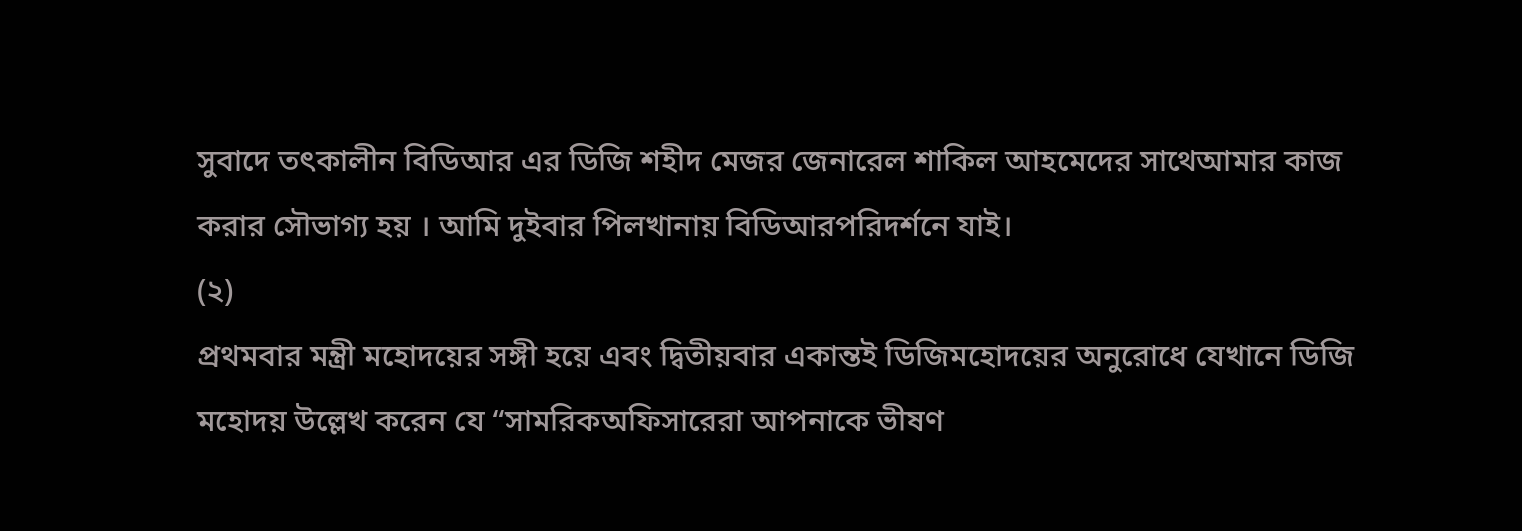সুবাদে তৎকালীন বিডিআর এর ডিজি শহীদ মেজর জেনারেল শাকিল আহমেদের সাথেআমার কাজ করার সৌভাগ্য হয় । আমি দুইবার পিলখানায় বিডিআরপরিদর্শনে যাই।
(২)
প্রথমবার মন্ত্রী মহোদয়ের সঙ্গী হয়ে এবং দ্বিতীয়বার একান্তই ডিজিমহোদয়ের অনুরোধে যেখানে ডিজি মহোদয় উল্লেখ করেন যে “সামরিকঅফিসারেরা আপনাকে ভীষণ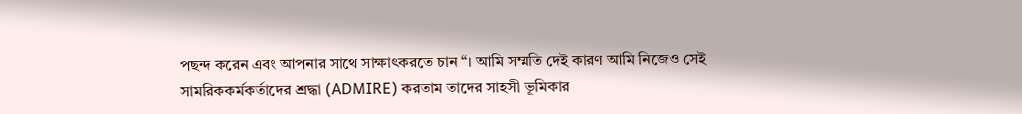পছন্দ করেন এবং আপনার সাথে সাক্ষাৎকরতে চান “। আমি সম্মতি দেই কারণ আমি নিজেও সেই সামরিককর্মকর্তাদের শ্রদ্ধা (ADMIRE) করতাম তাদের সাহসী ভূমিকার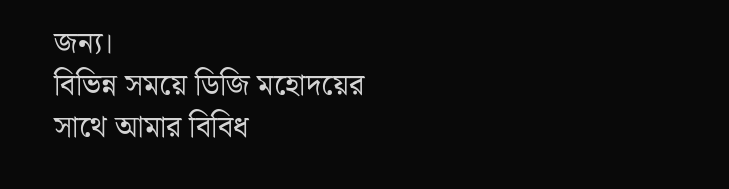জন্য।
বিভিন্ন সময়ে ডিজি মহোদয়ের সাথে আমার বিবিধ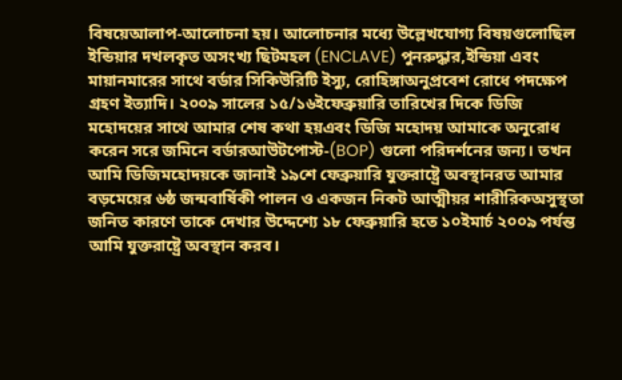বিষয়েআলাপ-আলোচনা হয়। আলোচনার মধ্যে উল্লেখযোগ্য বিষয়গুলোছিল ইন্ডিয়ার দখলকৃত অসংখ্য ছিটমহল (ENCLAVE) পুনরুদ্ধার,ইন্ডিয়া এবং মায়ানমারের সাথে বর্ডার সিকিউরিটি ইস্যু, রোহিঙ্গাঅনুপ্রবেশ রোধে পদক্ষেপ গ্রহণ ইত্যাদি। ২০০৯ সালের ১৫/১৬ইফেব্রুয়ারি তারিখের দিকে ডিজি মহোদয়ের সাথে আমার শেষ কথা হয়এবং ডিজি মহোদয় আমাকে অনুরোধ করেন সরে জমিনে বর্ডারআউটপোস্ট-(BOP) গুলো পরিদর্শনের জন্য। তখন আমি ডিজিমহোদয়কে জানাই ১৯শে ফেব্রুয়ারি যুক্তরাষ্ট্রে অবস্থানরত আমার বড়মেয়ের ৬ষ্ঠ জন্মবার্ষিকী পালন ও একজন নিকট আত্মীয়র শারীরিকঅসুস্থতা জনিত কারণে তাকে দেখার উদ্দেশ্যে ১৮ ফেব্রুয়ারি হতে ১০ইমার্চ ২০০৯ পর্যন্ত আমি যুক্তরাষ্ট্রে অবস্থান করব।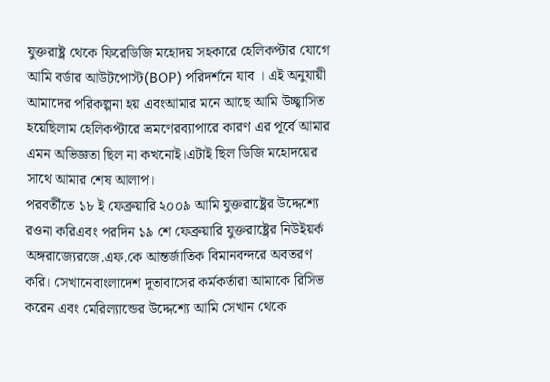যুক্তরাষ্ট্র থেকে ফিরেডিজি মহোদয় সহকারে হেলিকপ্টার যোগে আমি বর্ডার আউটপোস্ট(BOP) পরিদর্শনে যাব । এই অনুযায়ী আমাদের পরিকল্পনা হয় এবংআমার মনে আছে আমি উচ্ছ্বাসিত হয়েছিলাম হেলিকপ্টারে ভ্রমণেরব্যাপারে কারণ এর পূর্বে আমার এমন অভিজ্ঞতা ছিল না কখনোই।এটাই ছিল ডিজি মহোদয়ের সাথে আমার শেষ আলাপ।
পরবর্তীতে ১৮ ই ফেব্রুয়ারি ২০০৯ আমি যুক্তরাষ্ট্রের উদ্দেশ্যে রওনা করিএবং পরদিন ১৯ শে ফেব্রুয়ারি যুক্তরাষ্ট্রের নিউইয়র্ক অঙ্গরাজ্যেরজে.এফ.কে আন্তর্জাতিক বিমানবন্দরে অবতরণ করি। সেখানেবাংলাদেশ দূতাবাসের কর্মকর্তারা আমাকে রিসিভ করেন এবং মেরিল্যান্ডের উদ্দেশ্যে আমি সেখান থেকে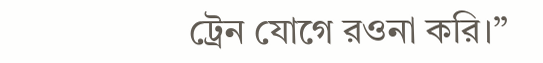ট্রেন যোগে রওনা করি।”